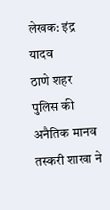लेखक: इंद्र यादव
ठाणे शहर पुलिस की अनैतिक मानव तस्करी शाखा ने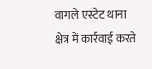वागले एस्टेट थाना क्षेत्र में कार्रवाई करते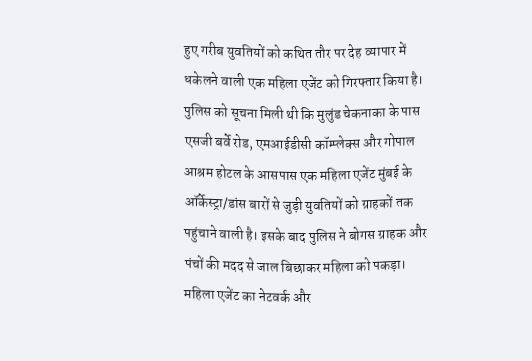हुए गरीब युवतियों को कथित तौर पर देह व्यापार में धकेलने वाली एक महिला एजेंट को गिरफ्तार किया है।
पुलिस को सूचना मिली थी कि मुलुंड चेकनाका के पास एसजी बर्वे रोड, एमआईडीसी कॉम्प्लेक्स और गोपाल आश्रम होटल के आसपास एक महिला एजेंट मुंबई के ऑर्केस्ट्रा/डांस बारों से जुड़ी युवतियों को ग्राहकों तक पहुंचाने वाली है। इसके बाद पुलिस ने बोगस ग्राहक और पंचों की मदद से जाल बिछाकर महिला को पकड़ा।
महिला एजेंट का नेटवर्क और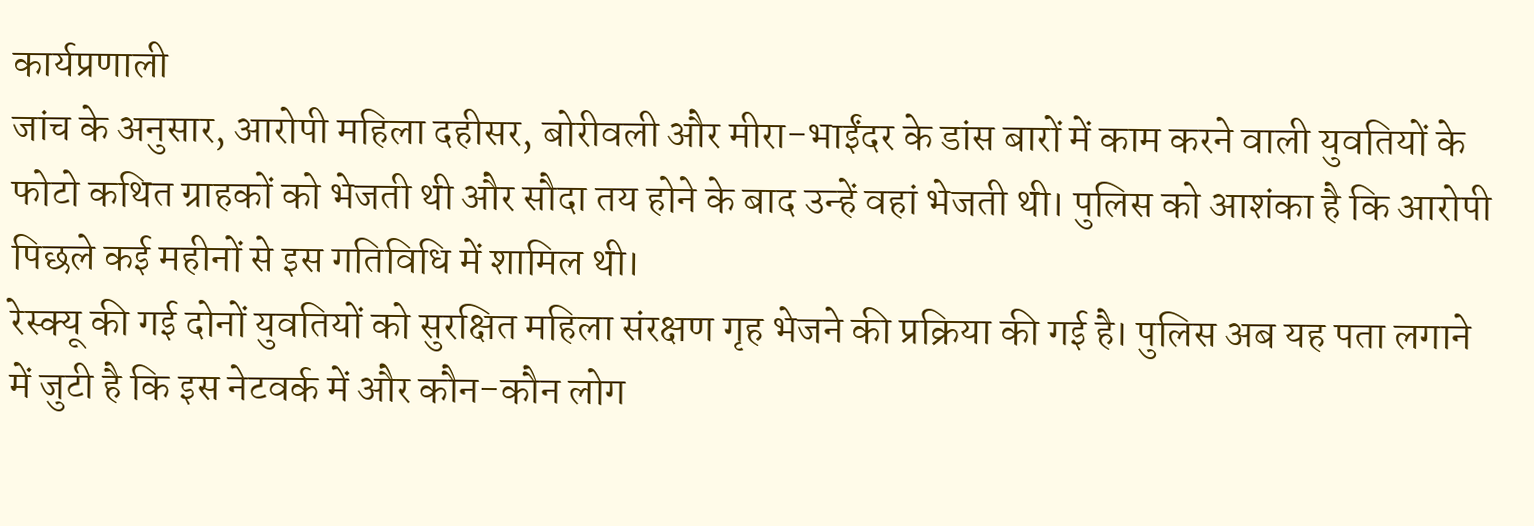कार्यप्रणाली
जांच के अनुसार, आरोपी महिला दहीसर, बोरीवली और मीरा-भाईंदर के डांस बारों में काम करने वाली युवतियों के फोटो कथित ग्राहकों को भेजती थी और सौदा तय होने के बाद उन्हें वहां भेजती थी। पुलिस को आशंका है कि आरोपी पिछले कई महीनों से इस गतिविधि में शामिल थी।
रेस्क्यू की गई दोनों युवतियों को सुरक्षित महिला संरक्षण गृह भेजने की प्रक्रिया की गई है। पुलिस अब यह पता लगाने में जुटी है कि इस नेटवर्क में और कौन-कौन लोग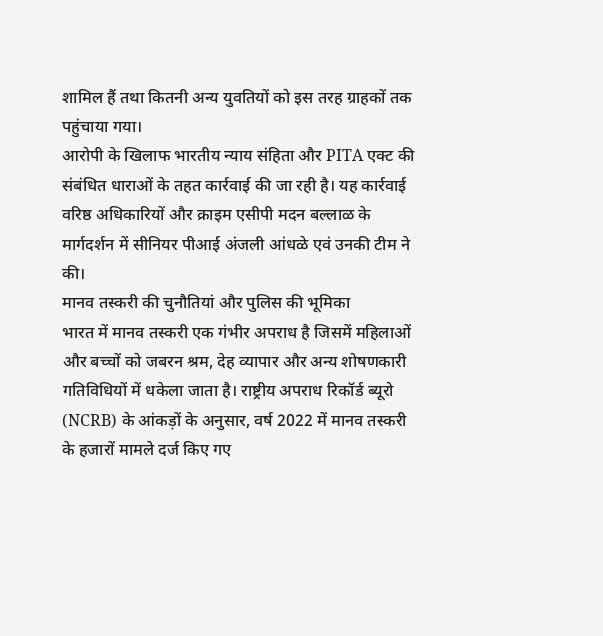शामिल हैं तथा कितनी अन्य युवतियों को इस तरह ग्राहकों तक पहुंचाया गया।
आरोपी के खिलाफ भारतीय न्याय संहिता और PITA एक्ट की संबंधित धाराओं के तहत कार्रवाई की जा रही है। यह कार्रवाई वरिष्ठ अधिकारियों और क्राइम एसीपी मदन बल्लाळ के मार्गदर्शन में सीनियर पीआई अंजली आंधळे एवं उनकी टीम ने की।
मानव तस्करी की चुनौतियां और पुलिस की भूमिका
भारत में मानव तस्करी एक गंभीर अपराध है जिसमें महिलाओं और बच्चों को जबरन श्रम, देह व्यापार और अन्य शोषणकारी गतिविधियों में धकेला जाता है। राष्ट्रीय अपराध रिकॉर्ड ब्यूरो (NCRB) के आंकड़ों के अनुसार, वर्ष 2022 में मानव तस्करी के हजारों मामले दर्ज किए गए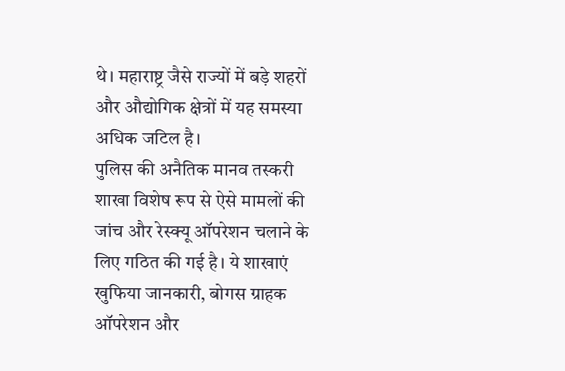थे। महाराष्ट्र जैसे राज्यों में बड़े शहरों और औद्योगिक क्षेत्रों में यह समस्या अधिक जटिल है।
पुलिस की अनैतिक मानव तस्करी शाखा विशेष रूप से ऐसे मामलों की जांच और रेस्क्यू ऑपरेशन चलाने के लिए गठित की गई है। ये शाखाएं खुफिया जानकारी, बोगस ग्राहक ऑपरेशन और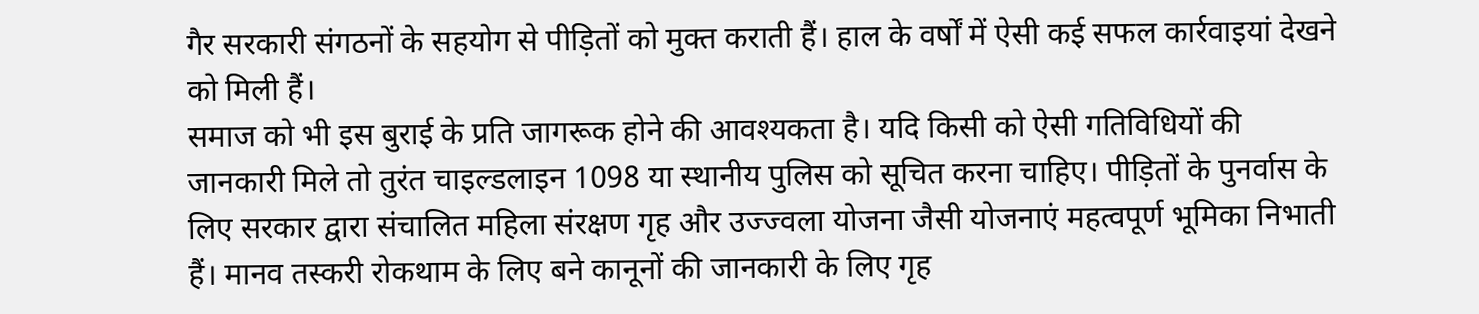गैर सरकारी संगठनों के सहयोग से पीड़ितों को मुक्त कराती हैं। हाल के वर्षों में ऐसी कई सफल कार्रवाइयां देखने को मिली हैं।
समाज को भी इस बुराई के प्रति जागरूक होने की आवश्यकता है। यदि किसी को ऐसी गतिविधियों की जानकारी मिले तो तुरंत चाइल्डलाइन 1098 या स्थानीय पुलिस को सूचित करना चाहिए। पीड़ितों के पुनर्वास के लिए सरकार द्वारा संचालित महिला संरक्षण गृह और उज्ज्वला योजना जैसी योजनाएं महत्वपूर्ण भूमिका निभाती हैं। मानव तस्करी रोकथाम के लिए बने कानूनों की जानकारी के लिए गृह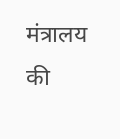मंत्रालय की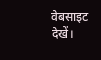वेबसाइट देखें।